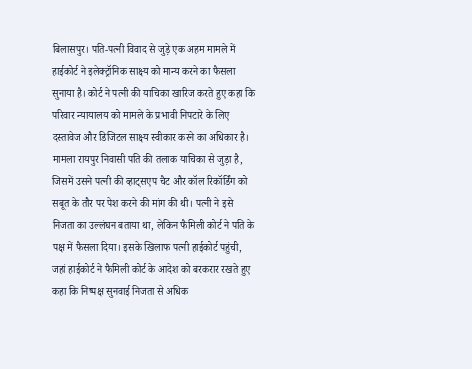बिलासपुर। पति-पत्नी विवाद से जुड़े एक अहम मामले में हाईकोर्ट ने इलेक्ट्रॉनिक साक्ष्य को मान्य करने का फैसला सुनाया है। कोर्ट ने पत्नी की याचिका खारिज करते हुए कहा कि परिवार न्यायालय को मामले के प्रभावी निपटारे के लिए दस्तावेज और डिजिटल साक्ष्य स्वीकार करने का अधिकार है।
मामला रायपुर निवासी पति की तलाक याचिका से जुड़ा है, जिसमें उसने पत्नी की व्हाट्सएप चैट और कॉल रिकॉर्डिंग को सबूत के तौर पर पेश करने की मांग की थी। पत्नी ने इसे निजता का उल्लंघन बताया था, लेकिन फैमिली कोर्ट ने पति के पक्ष में फैसला दिया। इसके खिलाफ पत्नी हाईकोर्ट पहुंची, जहां हाईकोर्ट ने फैमिली कोर्ट के आदेश को बरकरार रखते हुए कहा कि निष्पक्ष सुनवाई निजता से अधिक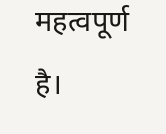महत्वपूर्ण है।